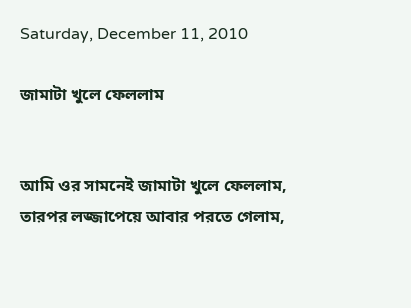Saturday, December 11, 2010

জামাটা খুলে ফেললাম


আমি ওর সামনেই জামাটা খুলে ফেললাম, তারপর লজ্জাপেয়ে আবার পরতে গেলাম,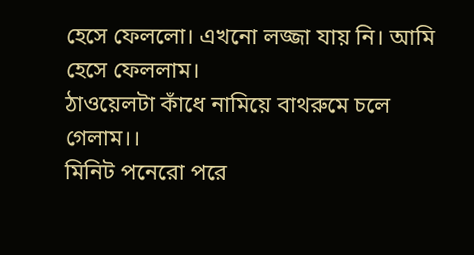হেসে ফেললো। এখনো লজ্জা যায় নি। আমি হেসে ফেললাম।
ঠাওয়েলটা কাঁধে নামিয়ে বাথরুমে চলে গেলাম।।
মিনিট পনেরো পরে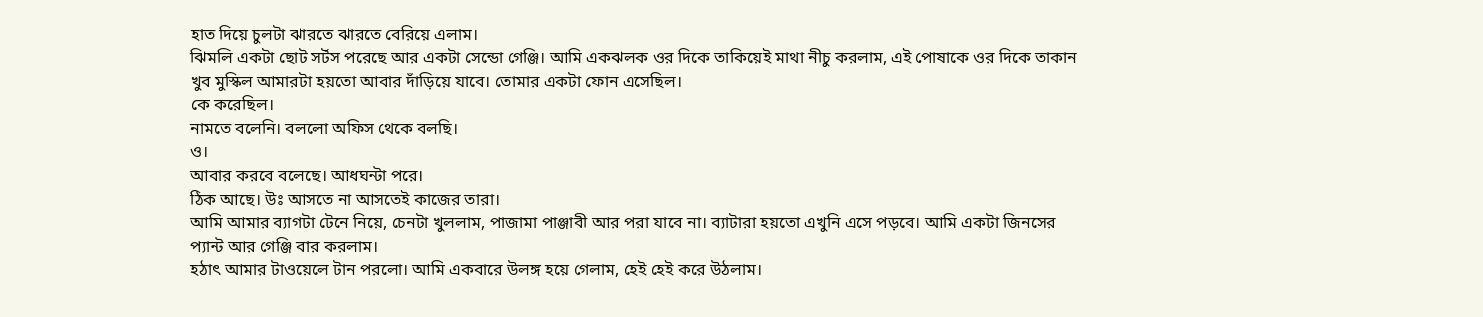হাত দিয়ে চুলটা ঝারতে ঝারতে বেরিয়ে এলাম।
ঝিমলি একটা ছোট সর্টস পরেছে আর একটা সেন্ডো গেঞ্জি। আমি একঝলক ওর দিকে তাকিয়েই মাথা নীচু করলাম, এই পোষাকে ওর দিকে তাকান খুব মুস্কিল আমারটা হয়তো আবার দাঁড়িয়ে যাবে। তোমার একটা ফোন এসেছিল।
কে করেছিল।
নামতে বলেনি। বললো অফিস থেকে বলছি।
ও।
আবার করবে বলেছে। আধঘন্টা পরে।
ঠিক আছে। উঃ আসতে না আসতেই কাজের তারা।
আমি আমার ব্যাগটা টেনে নিয়ে, চেনটা খুললাম, পাজামা পাঞ্জাবী আর পরা যাবে না। ব্যাটারা হয়তো এখুনি এসে পড়বে। আমি একটা জিনসের প্যান্ট আর গেঞ্জি বার করলাম।
হঠাৎ আমার টাওয়েলে টান পরলো। আমি একবারে উলঙ্গ হয়ে গেলাম, হেই হেই করে উঠলাম।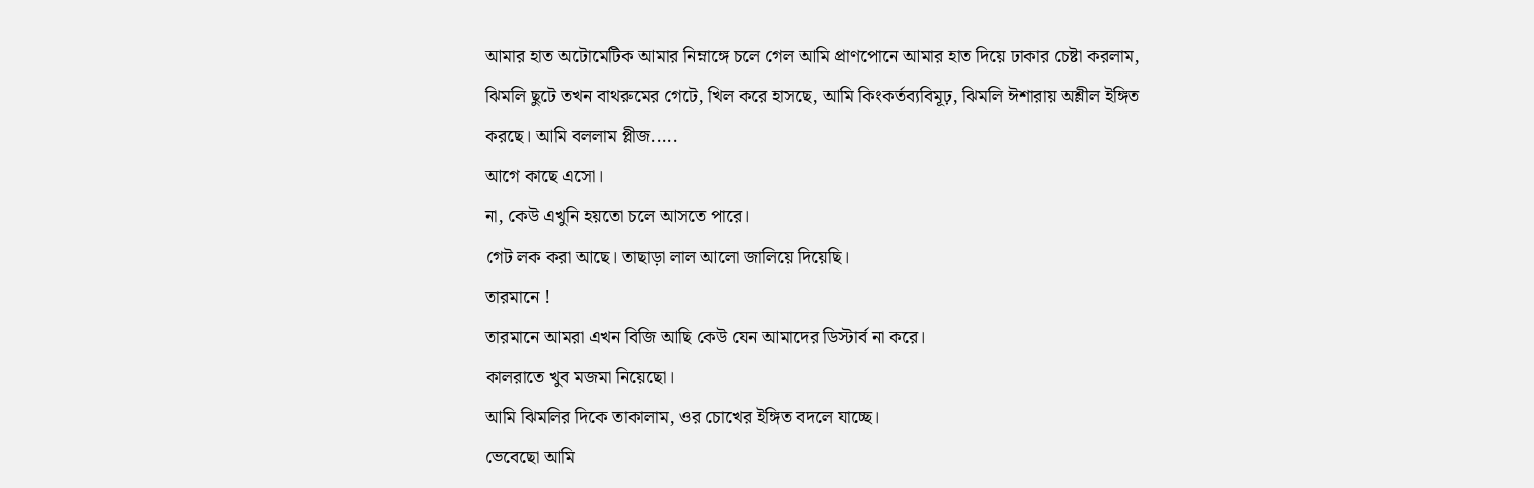আমার হাত অটোমেটিক আমার নিম্নাঙ্গে চলে গেল আমি প্রাণপোনে আমার হাত দিয়ে ঢাকার চেষ্টা করলাম, ঝিমলি ছুটে তখন বাথরুমের গেটে, খিল করে হাসছে, আমি কিংকর্তব্যবিমূঢ়, ঝিমলি ঈশারায় অশ্লীল ইঙ্গিত করছে। আমি বললাম প্লীজ.....
আগে কাছে এসো।
না, কেউ এখুনি হয়তো চলে আসতে পারে।
গেট লক করা আছে। তাছাড়া লাল আলো জালিয়ে দিয়েছি।
তারমানে !
তারমানে আমরা এখন বিজি আছি কেউ যেন আমাদের ডিস্টার্ব না করে।
কালরাতে খুব মজমা নিয়েছো।
আমি ঝিমলির দিকে তাকালাম, ওর চোখের ইঙ্গিত বদলে যাচ্ছে।
ভেবেছো আমি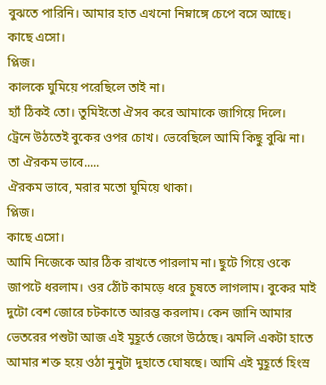বুঝতে পারিনি। আমার হাত এখনো নিম্নাঙ্গে চেপে বসে আছে।
কাছে এসো।
প্লিজ।
কালকে ঘুমিয়ে পরেছিলে তাই না।
হ্যাঁ ঠিকই তো। তুমিইতো ঐসব করে আমাকে জাগিয়ে দিলে।
ট্রেনে উঠতেই বুকের ওপর চোখ। ভেবেছিলে আমি কিছু বুঝি না।
তা ঐরকম ভাবে.....
ঐরকম ভাবে, মরার মতো ঘুমিয়ে থাকা।
প্লিজ।
কাছে এসো।
আমি নিজেকে আর ঠিক রাখতে পারলাম না। ছুটে গিয়ে ওকে জাপটে ধরলাম। ওর ঠোঁট কামড়ে ধরে চুষতে লাগলাম। বুকের মাই দুটো বেশ জোরে চটকাতে আরম্ভ করলাম। কেন জানি আমার ভেতরের পশুটা আজ এই মুহূর্তে জেগে উঠেছে। ঝমলি একটা হাতে আমার শক্ত হয়ে ওঠা নুনুটা দুহাতে ঘোষছে। আমি এই মুহূর্তে হিংস্র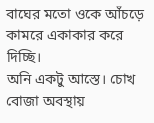বাঘের মতো ওকে আঁচড়ে কামরে একাকার করে দিচ্ছি।
অনি একটু আস্তে। চোখ বোজা অবস্থায়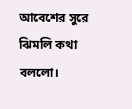আবেশের সুরে ঝিমলি কথা বললো।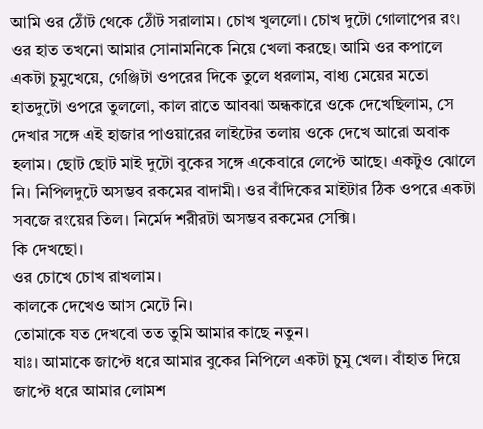আমি ওর ঠোঁট থেকে ঠোঁট সরালাম। চোখ খুললো। চোখ দুটো গোলাপের রং। ওর হাত তখনো আমার সোনামনিকে নিয়ে খেলা করছে। আমি ওর কপালে একটা চুমুখেয়ে, গেঞ্জিটা ওপরের দিকে তুলে ধরলাম, বাধ্য মেয়ের মতো হাতদুটো ওপরে তুললো, কাল রাতে আবঝা অন্ধকারে ওকে দেখেছিলাম, সে দেখার সঙ্গে এই হাজার পাওয়ারের লাইটের তলায় ওকে দেখে আরো অবাক হলাম। ছোট ছোট মাই দুটো বুকের সঙ্গে একেবারে লেপ্টে আছে। একটুও ঝোলে নি। নিপিলদুটে অসম্ভব রকমের বাদামী। ওর বাঁদিকের মাইটার ঠিক ওপরে একটা সবজে রংয়ের তিল। নির্মেদ শরীরটা অসম্ভব রকমের সেক্সি।
কি দেখছো।
ওর চোখে চোখ রাখলাম।
কালকে দেখেও আস মেটে নি।
তোমাকে যত দেখবো তত তুমি আমার কাছে নতুন।
যাঃ। আমাকে জাপ্টে ধরে আমার বুকের নিপিলে একটা চুমু খেল। বাঁহাত দিয়ে জাপ্টে ধরে আমার লোমশ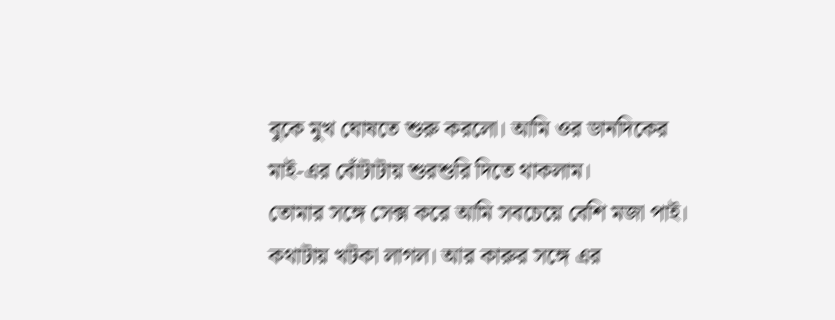বুকে মুখ ঘোষতে শুরু করলো। আমি ওর ডানদিকের মাই-এর বোঁটাটায় শুরশুরি দিতে থাকলাম।
তোমার সঙ্গে সেক্স করে আমি সবচেয়ে বেশি মজা পাই।
কথাটায় খটকা লাগল। আর কারুর সঙ্গে এর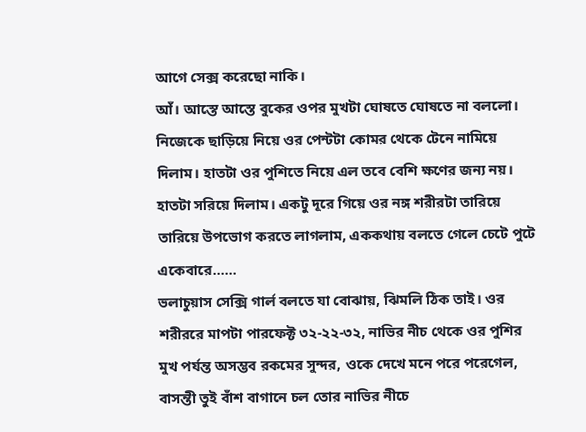আগে সেক্স করেছো নাকি।
আঁ। আস্তে আস্তে বুকের ওপর মুখটা ঘোষতে ঘোষতে না বললো।
নিজেকে ছাড়িয়ে নিয়ে ওর পেন্টটা কোমর থেকে টেনে নামিয়ে দিলাম। হাতটা ওর পুশিতে নিয়ে এল তবে বেশি ক্ষণের জন্য নয়। হাতটা সরিয়ে দিলাম। একটু দূরে গিয়ে ওর নঙ্গ শরীরটা তারিয়ে তারিয়ে উপভোগ করতে লাগলাম, এককথায় বলতে গেলে চেটে পুটে একেবারে......
ভলাচুয়াস সেক্সি গার্ল বলতে যা বোঝায়, ঝিমলি ঠিক তাই। ওর শরীররে মাপটা পারফেক্ট ৩২-২২-৩২, নাভির নীচ থেকে ওর পুশির মুখ পর্যন্ত অসম্ভব রকমের সুন্দর, ওকে দেখে মনে পরে পরেগেল, বাসন্তী তুই বাঁশ বাগানে চল তোর নাভির নীচে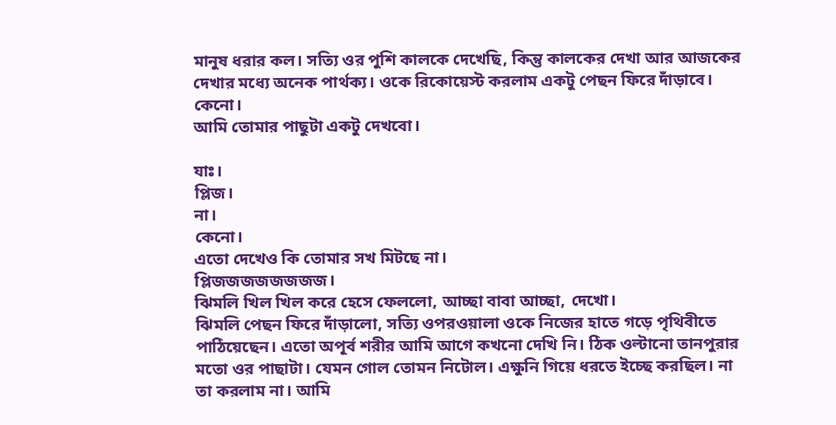মানুষ ধরার কল। সত্যি ওর পুশি কালকে দেখেছি, কিন্তু কালকের দেখা আর আজকের দেখার মধ্যে অনেক পার্থক্য। ওকে রিকোয়েস্ট করলাম একটু পেছন ফিরে দাঁড়াবে।
কেনো।
আমি তোমার পাছুটা একটু দেখবো।

যাঃ।
প্লিজ।
না।
কেনো।
এতো দেখেও কি তোমার সখ মিটছে না।
প্লিজজজজজজজজ।
ঝিমলি খিল খিল করে হেসে ফেললো, আচ্ছা বাবা আচ্ছা, দেখো।
ঝিমলি পেছন ফিরে দাঁড়ালো, সত্যি ওপরওয়ালা ওকে নিজের হাতে গড়ে পৃথিবীতে পাঠিয়েছেন। এতো অপূর্ব শরীর আমি আগে কখনো দেখি নি। ঠিক ওল্টানো তানপুরার মতো ওর পাছাটা। যেমন গোল তোমন নিটোল। এক্ষুনি গিয়ে ধরতে ইচ্ছে করছিল। না তা করলাম না। আমি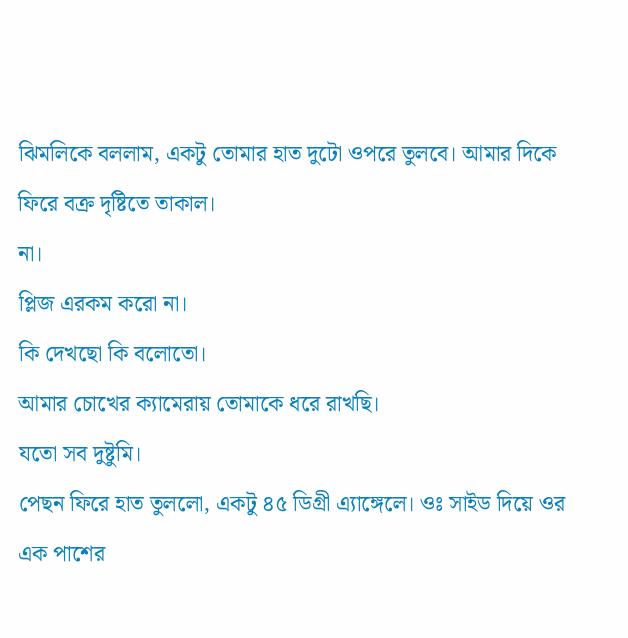ঝিমলিকে বললাম, একটু তোমার হাত দুটো ওপরে তুলবে। আমার দিকে ফিরে বক্র দৃষ্টিতে তাকাল।
না।
প্লিজ এরকম করো না।
কি দেখছো কি বলোতো।
আমার চোখের ক্যামেরায় তোমাকে ধরে রাখছি।
যতো সব দুষ্টুমি।
পেছন ফিরে হাত তুললো, একটু ৪৫ ডিগ্রী এ্যাঙ্গেলে। ওঃ সাইড দিয়ে ওর এক পাশের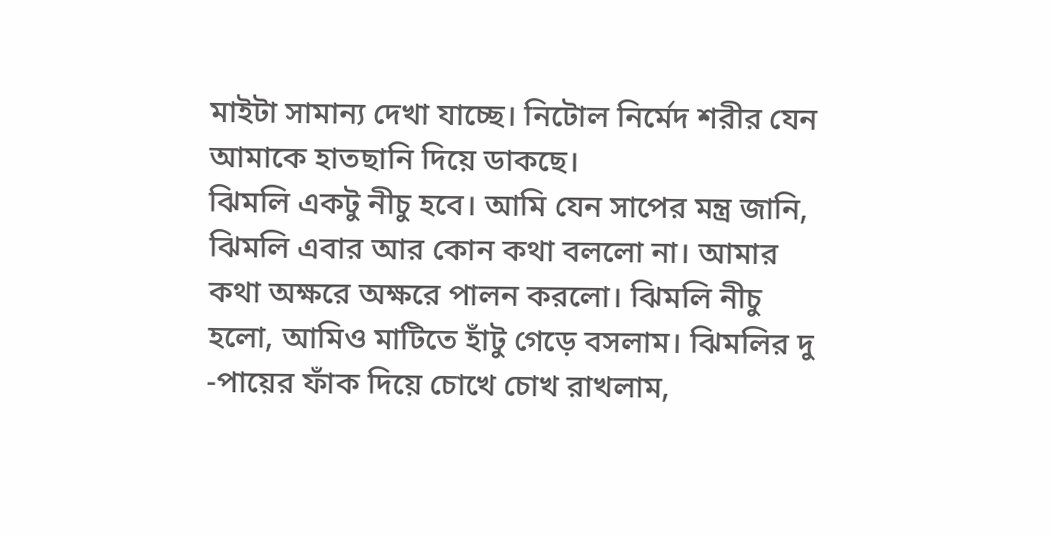মাইটা সামান্য দেখা যাচ্ছে। নিটোল নির্মেদ শরীর যেন আমাকে হাতছানি দিয়ে ডাকছে।
ঝিমলি একটু নীচু হবে। আমি যেন সাপের মন্ত্র জানি, ঝিমলি এবার আর কোন কথা বললো না। আমার কথা অক্ষরে অক্ষরে পালন করলো। ঝিমলি নীচু হলো, আমিও মাটিতে হাঁটু গেড়ে বসলাম। ঝিমলির দু -পায়ের ফাঁক দিয়ে চোখে চোখ রাখলাম,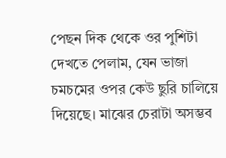পেছন দিক থেকে ওর পুশিটা দেখতে পেলাম, যেন ভাজা চমচমের ওপর কেউ ছুরি চালিয়ে দিয়েছে। মাঝের চেরাটা অসম্ভব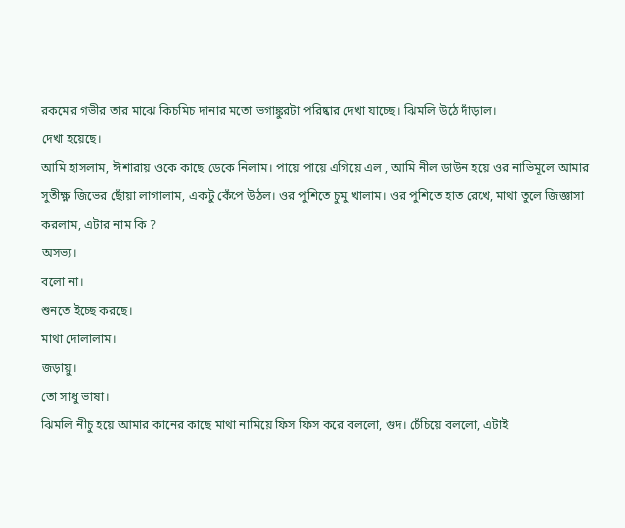রকমের গভীর তার মাঝে কিচমিচ দানার মতো ভগাঙ্কুরটা পরিষ্কার দেখা যাচ্ছে। ঝিমলি উঠে দাঁড়াল।
দেখা হয়েছে।
আমি হাসলাম, ঈশারায় ওকে কাছে ডেকে নিলাম। পায়ে পায়ে এগিয়ে এল , আমি নীল ডাউন হয়ে ওর নাভিমূলে আমার সুতীক্ষ্ণ জিভের ছোঁয়া লাগালাম, একটু কেঁপে উঠল। ওর পুশিতে চুমু খালাম। ওর পুশিতে হাত রেখে, মাথা তুলে জিজ্ঞাসা করলাম, এটার নাম কি ?
অসভ্য।
বলো না।
শুনতে ইচ্ছে করছে।
মাথা দোলালাম।
জড়ায়ু।
তো সাধু ভাষা।
ঝিমলি নীচু হয়ে আমার কানের কাছে মাথা নামিয়ে ফিস ফিস করে বললো, গুদ। চেঁচিয়ে বললো, এটাই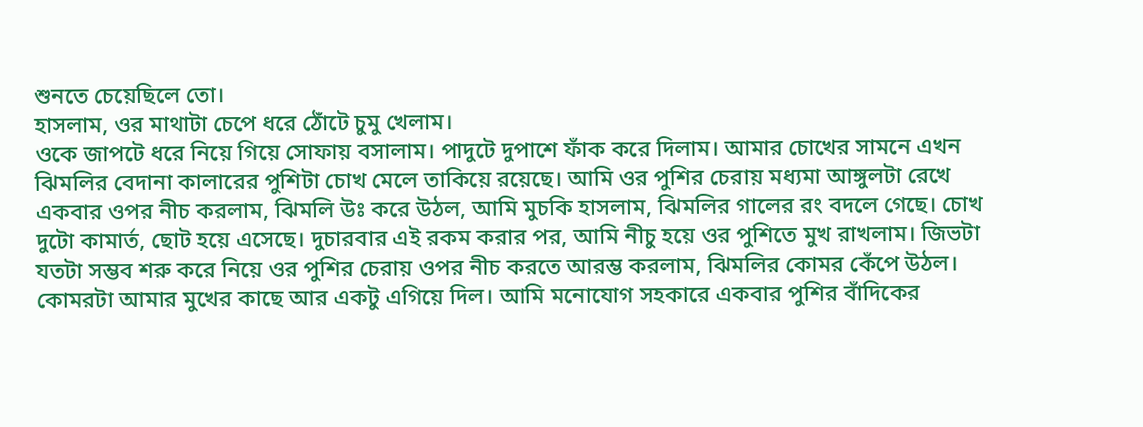শুনতে চেয়েছিলে তো।
হাসলাম, ওর মাথাটা চেপে ধরে ঠোঁটে চুমু খেলাম।
ওকে জাপটে ধরে নিয়ে গিয়ে সোফায় বসালাম। পাদুটে দুপাশে ফাঁক করে দিলাম। আমার চোখের সামনে এখন ঝিমলির বেদানা কালারের পুশিটা চোখ মেলে তাকিয়ে রয়েছে। আমি ওর পুশির চেরায় মধ্যমা আঙ্গুলটা রেখে একবার ওপর নীচ করলাম, ঝিমলি উঃ করে উঠল, আমি মুচকি হাসলাম, ঝিমলির গালের রং বদলে গেছে। চোখ দুটো কামার্ত, ছোট হয়ে এসেছে। দুচারবার এই রকম করার পর, আমি নীচু হয়ে ওর পুশিতে মুখ রাখলাম। জিভটা যতটা সম্ভব শরু করে নিয়ে ওর পুশির চেরায় ওপর নীচ করতে আরম্ভ করলাম, ঝিমলির কোমর কেঁপে উঠল। কোমরটা আমার মুখের কাছে আর একটু এগিয়ে দিল। আমি মনোযোগ সহকারে একবার পুশির বাঁদিকের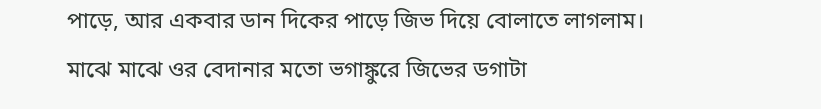পাড়ে, আর একবার ডান দিকের পাড়ে জিভ দিয়ে বোলাতে লাগলাম। মাঝে মাঝে ওর বেদানার মতো ভগাঙ্কুরে জিভের ডগাটা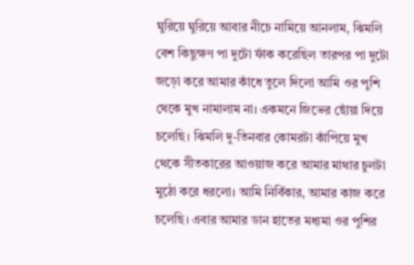ঘুরিয়ে ঘুরিয়ে আবার নীচে নামিয়ে আনলাম, ঝিমলি বেশ কিছুক্ষণ পা দুটো ফাঁক করেছিল তারপর পা দুটো জড়ো করে আমার কাঁধে তুলে দিলো আমি ওর পুশি থেকে মুখ নামালাম না। একমনে জিভের ছোঁয়া দিয়ে চলেছি। ঝিমলি দু-তিনবার কোমরটা কাঁপিয়ে মুখ থেকে সীতকারের আওয়াজ করে আমার মাথার চুলটা মুঠো করে ধরলো। আমি নির্বিকার, আমার কাজ করে চলেছি। এবার আমার ডান হাতের মধ্যমা ওর পুশির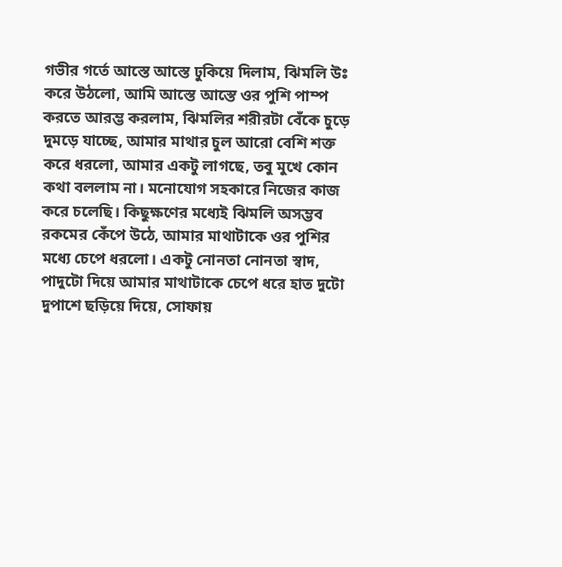গভীর গর্তে আস্তে আস্তে ঢুকিয়ে দিলাম, ঝিমলি উঃ করে উঠলো, আমি আস্তে আস্তে ওর পুশি পাম্প করতে আরম্ভ করলাম, ঝিমলির শরীরটা বেঁকে চুড়ে দুমড়ে যাচ্ছে, আমার মাথার চুল আরো বেশি শক্ত করে ধরলো, আমার একটু লাগছে, তবু মুখে কোন কথা বললাম না। মনোযোগ সহকারে নিজের কাজ করে চলেছি। কিছুক্ষণের মধ্যেই ঝিমলি অসম্ভব রকমের কেঁপে উঠে, আমার মাথাটাকে ওর পুশির মধ্যে চেপে ধরলো। একটু নোনতা নোনতা স্বাদ, পাদুটো দিয়ে আমার মাথাটাকে চেপে ধরে হাত দুটো দুপাশে ছড়িয়ে দিয়ে, সোফায়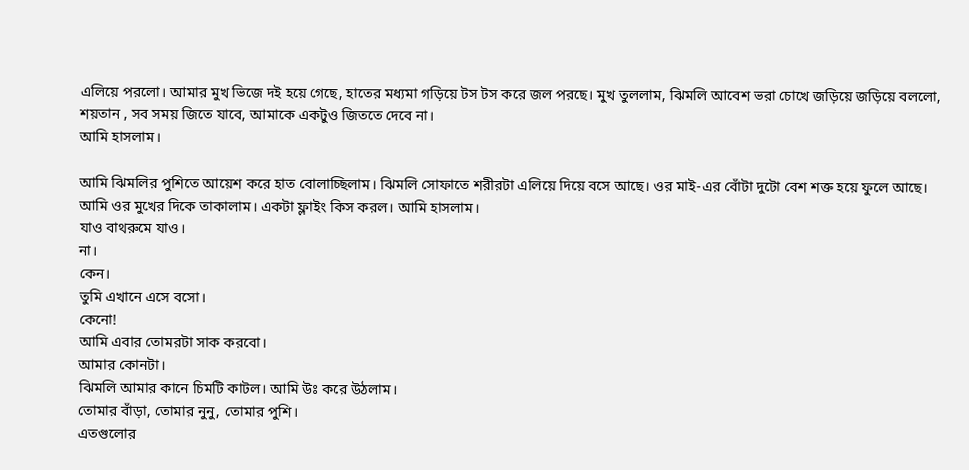এলিয়ে পরলো। আমার মুখ ভিজে দই হয়ে গেছে, হাতের মধ্যমা গড়িয়ে টস টস করে জল পরছে। মুখ তুললাম, ঝিমলি আবেশ ভরা চোখে জড়িয়ে জড়িয়ে বললো, শয়তান , সব সময় জিতে যাবে, আমাকে একটুও জিততে দেবে না।
আমি হাসলাম।

আমি ঝিমলির পুশিতে আয়েশ করে হাত বোলাচ্ছিলাম। ঝিমলি সোফাতে শরীরটা এলিয়ে দিয়ে বসে আছে। ওর মাই-এর বোঁটা দুটো বেশ শক্ত হয়ে ফুলে আছে। আমি ওর মুখের দিকে তাকালাম। একটা ফ্লাইং কিস করল। আমি হাসলাম।
যাও বাথরুমে যাও।
না।
কেন।
তুমি এখানে এসে বসো।
কেনো!
আমি এবার তোমরটা সাক করবো।
আমার কোনটা।
ঝিমলি আমার কানে চিমটি কাটল। আমি উঃ করে উঠলাম।
তোমার বাঁড়া, তোমার নুনু, তোমার পুশি।
এতগুলোর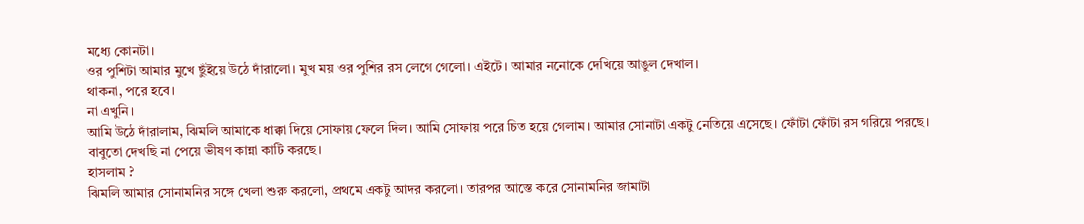মধ্যে কোনটা।
ওর পুশিটা আমার মুখে ছুঁইয়ে উঠে দাঁরালো। মুখ ময় ওর পুশির রস লেগে গেলো। এইটে। আমার ননোকে দেখিয়ে আঙুল দেখাল।
থাকনা, পরে হবে।
না এখুনি।
আমি উঠে দাঁরালাম, ঝিমলি আমাকে ধাক্কা দিয়ে সোফায় ফেলে দিল। আমি সোফায় পরে চিত হয়ে গেলাম। আমার সোনাটা একটু নেতিয়ে এসেছে। ফোঁটা ফোঁটা রস গরিয়ে পরছে।
বাবুতো দেখছি না পেয়ে ভীষণ কান্না কাটি করছে।
হাসলাম ?
ঝিমলি আমার সোনামনির সঙ্গে খেলা শুরু করলো, প্রথমে একটু আদর করলো। তারপর আস্তে করে সোনামনির জামাটা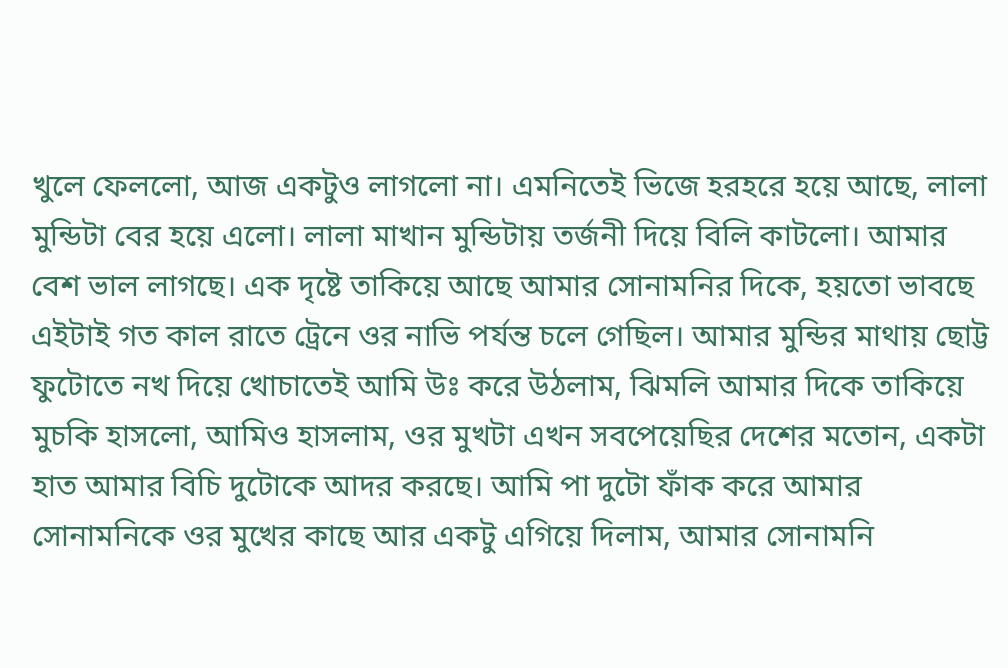খুলে ফেললো, আজ একটুও লাগলো না। এমনিতেই ভিজে হরহরে হয়ে আছে, লালা মুন্ডিটা বের হয়ে এলো। লালা মাখান মুন্ডিটায় তর্জনী দিয়ে বিলি কাটলো। আমার বেশ ভাল লাগছে। এক দৃষ্টে তাকিয়ে আছে আমার সোনামনির দিকে, হয়তো ভাবছে এইটাই গত কাল রাতে ট্রেনে ওর নাভি পর্যন্ত চলে গেছিল। আমার মুন্ডির মাথায় ছোট্ট ফুটোতে নখ দিয়ে খোচাতেই আমি উঃ করে উঠলাম, ঝিমলি আমার দিকে তাকিয়ে মুচকি হাসলো, আমিও হাসলাম, ওর মুখটা এখন সবপেয়েছির দেশের মতোন, একটা হাত আমার বিচি দুটোকে আদর করছে। আমি পা দুটো ফাঁক করে আমার সোনামনিকে ওর মুখের কাছে আর একটু এগিয়ে দিলাম, আমার সোনামনি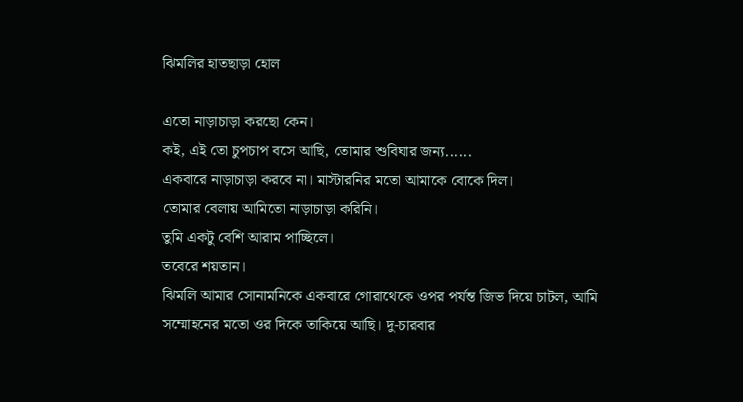ঝিমলির হাতছাড়া হোল

এতো নাড়াচাড়া করছো কেন।
কই, এই তো চুপচাপ বসে আছি, তোমার শুবিঘার জন্য......
একবারে নাড়াচাড়া করবে না। মাস্টারনির মতো আমাকে বোকে দিল।
তোমার বেলায় আমিতো নাড়াচাড়া করিনি।
তুমি একটু বেশি আরাম পাচ্ছিলে।
তবেরে শয়তান।
ঝিমলি আমার সোনামনিকে একবারে গোরাথেকে ওপর পর্যন্ত জিভ দিয়ে চাটল, আমি সম্মোহনের মতো ওর দিকে তাকিয়ে আছি। দু-চারবার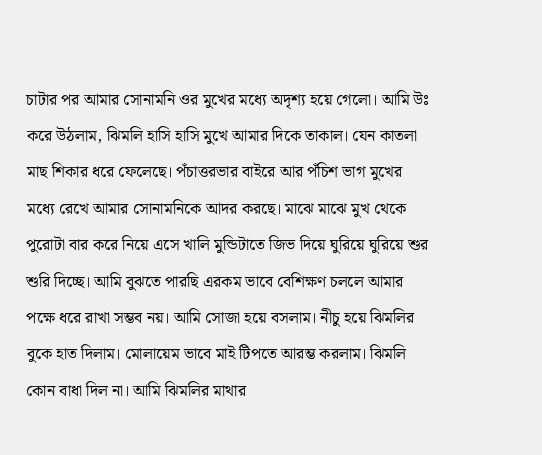চাটার পর আমার সোনামনি ওর মুখের মধ্যে অদৃশ্য হয়ে গেলো। আমি উঃ করে উঠলাম, ঝিমলি হাসি হাসি মুখে আমার দিকে তাকাল। যেন কাতলা মাছ শিকার ধরে ফেলেছে। পঁচাত্তরভার বাইরে আর পঁচিশ ভাগ মুখের মধ্যে রেখে আমার সোনামনিকে আদর করছে। মাঝে মাঝে মুখ থেকে পুরোটা বার করে নিয়ে এসে খালি মুন্ডিটাতে জিভ দিয়ে ঘুরিয়ে ঘুরিয়ে শুর শুরি দিচ্ছে। আমি বুঝতে পারছি এরকম ভাবে বেশিক্ষণ চললে আমার পক্ষে ধরে রাখা সম্ভব নয়। আমি সোজা হয়ে বসলাম। নীচু হয়ে ঝিমলির বুকে হাত দিলাম। মোলায়েম ভাবে মাই টিপতে আরম্ভ করলাম। ঝিমলি কোন বাধা দিল না। আমি ঝিমলির মাথার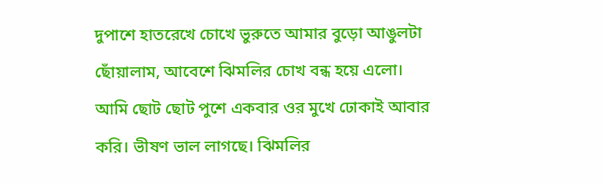দুপাশে হাতরেখে চোখে ভুরুতে আমার বুড়ো আঙুলটা ছোঁয়ালাম, আবেশে ঝিমলির চোখ বন্ধ হয়ে এলো। আমি ছোট ছোট পুশে একবার ওর মুখে ঢোকাই আবার করি। ভীষণ ভাল লাগছে। ঝিমলির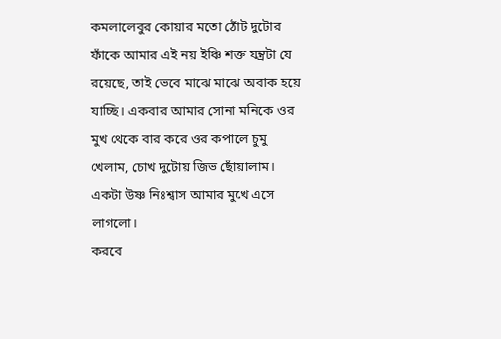কমলালেবুর কোয়ার মতো ঠোঁট দুটোর ফাঁকে আমার এই নয় ইঞ্চি শক্ত যন্ত্রটা যে রয়েছে, তাই ভেবে মাঝে মাঝে অবাক হয়ে যাচ্ছি। একবার আমার সোনা মনিকে ওর মুখ থেকে বার করে ওর কপালে চুমু খেলাম, চোখ দুটোয় জিভ ছোঁয়ালাম। একটা উষ্ণ নিঃশ্বাস আমার মুখে এসে লাগলো।
করবে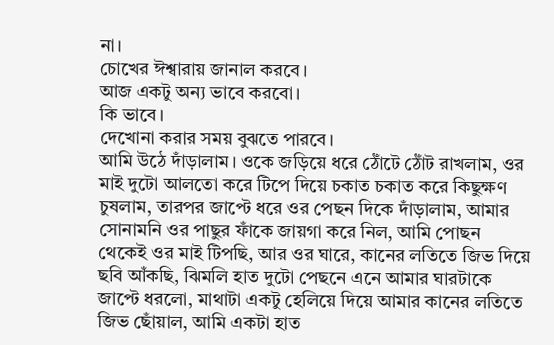না।
চোখের ঈশ্বারায় জানাল করবে।
আজ একটু অন্য ভাবে করবো।
কি ভাবে।
দেখোনা করার সময় বুঝতে পারবে।
আমি উঠে দাঁড়ালাম। ওকে জড়িয়ে ধরে ঠোঁটে ঠোঁট রাখলাম, ওর মাই দুটো আলতো করে টিপে দিয়ে চকাত চকাত করে কিছুক্ষণ চুষলাম, তারপর জাপ্টে ধরে ওর পেছন দিকে দাঁড়ালাম, আমার সোনামনি ওর পাছুর ফাঁকে জায়গা করে নিল, আমি পোছন থেকেই ওর মাই টিপছি, আর ওর ঘারে, কানের লতিতে জিভ দিয়ে ছবি আঁকছি, ঝিমলি হাত দুটো পেছনে এনে আমার ঘারটাকে জাপ্টে ধরলো, মাথাটা একটু হেলিয়ে দিয়ে আমার কানের লতিতে জিভ ছোঁয়াল, আমি একটা হাত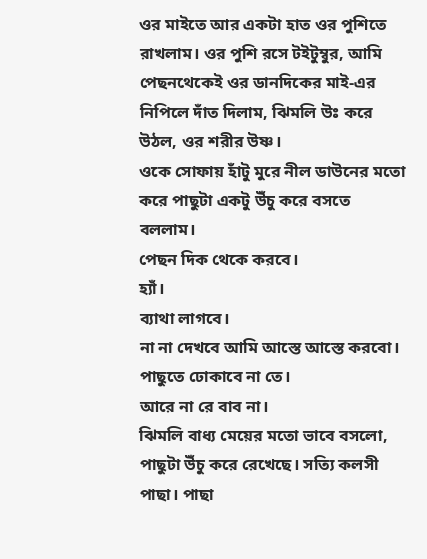ওর মাইতে আর একটা হাত ওর পুশিতে রাখলাম। ওর পুশি রসে টইটুম্বুর, আমি পেছনথেকেই ওর ডানদিকের মাই-এর নিপিলে দাঁত দিলাম, ঝিমলি উঃ করে উঠল, ওর শরীর উষ্ণ।
ওকে সোফায় হাঁটু মুরে নীল ডাউনের মতো করে পাছুটা একটু উঁচু করে বসতে বললাম।
পেছন দিক থেকে করবে।
হ্যাঁ।
ব্যাথা লাগবে।
না না দেখবে আমি আস্তে আস্তে করবো।
পাছুতে ঢোকাবে না তে।
আরে না রে বাব না।
ঝিমলি বাধ্য মেয়ের মতো ভাবে বসলো, পাছুটা উঁচু করে রেখেছে। সত্যি কলসী পাছা। পাছা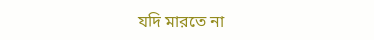যদি মারতে না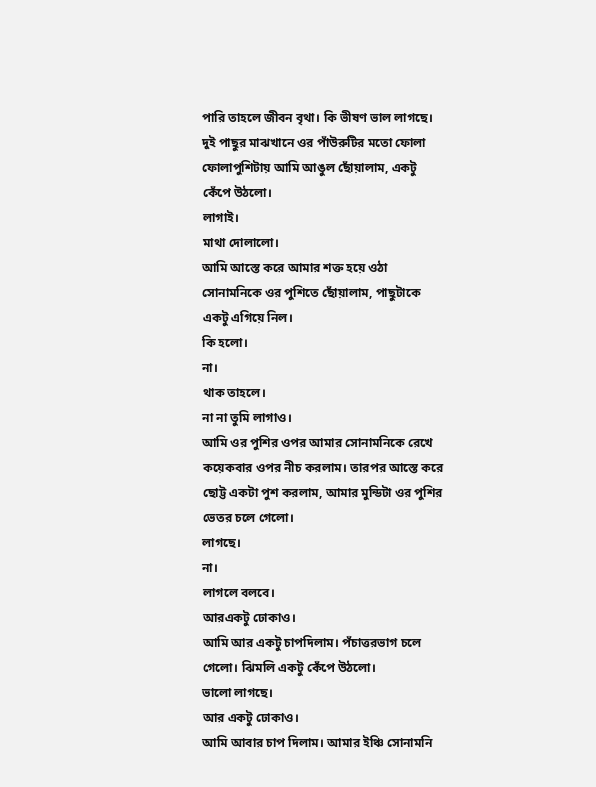পারি তাহলে জীবন বৃথা। কি ভীষণ ভাল লাগছে। দুই পাছুর মাঝখানে ওর পাঁউরুটির মতো ফোলা ফোলাপুশিটায় আমি আঙুল ছোঁয়ালাম, একটু কেঁপে উঠলো।
লাগাই।
মাথা দোলালো।
আমি আস্তে করে আমার শক্ত হয়ে ওঠা সোনামনিকে ওর পুশিতে ছোঁয়ালাম, পাছুটাকে একটু এগিয়ে নিল।
কি হলো।
না।
থাক তাহলে।
না না তুমি লাগাও।
আমি ওর পুশির ওপর আমার সোনামনিকে রেখে কয়েকবার ওপর নীচ করলাম। তারপর আস্তে করে ছোট্ট একটা পুশ করলাম, আমার মুন্ডিটা ওর পুশির ভেতর চলে গেলো।
লাগছে।
না।
লাগলে বলবে।
আরএকটু ঢোকাও।
আমি আর একটু চাপদিলাম। পঁচাত্তরভাগ চলে গেলো। ঝিমলি একটু কেঁপে উঠলো।
ভালো লাগছে।
আর একটু ঢোকাও।
আমি আবার চাপ দিলাম। আমার ইঞ্চি সোনামনি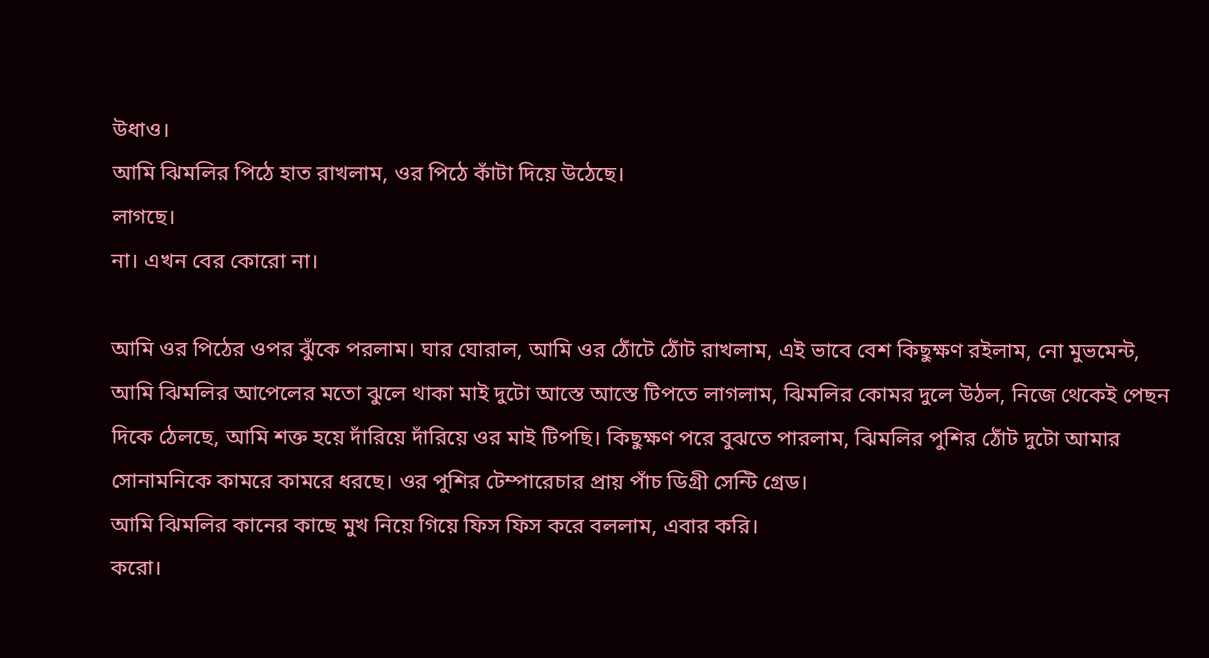উধাও।
আমি ঝিমলির পিঠে হাত রাখলাম, ওর পিঠে কাঁটা দিয়ে উঠেছে।
লাগছে।
না। এখন বের কোরো না।

আমি ওর পিঠের ওপর ঝুঁকে পরলাম। ঘার ঘোরাল, আমি ওর ঠোঁটে ঠোঁট রাখলাম, এই ভাবে বেশ কিছুক্ষণ রইলাম, নো মুভমেন্ট, আমি ঝিমলির আপেলের মতো ঝুলে থাকা মাই দুটো আস্তে আস্তে টিপতে লাগলাম, ঝিমলির কোমর দুলে উঠল, নিজে থেকেই পেছন দিকে ঠেলছে, আমি শক্ত হয়ে দাঁরিয়ে দাঁরিয়ে ওর মাই টিপছি। কিছুক্ষণ পরে বুঝতে পারলাম, ঝিমলির পুশির ঠোঁট দুটো আমার সোনামনিকে কামরে কামরে ধরছে। ওর পুশির টেম্পারেচার প্রায় পাঁচ ডিগ্রী সেন্টি গ্রেড।
আমি ঝিমলির কানের কাছে মুখ নিয়ে গিয়ে ফিস ফিস করে বললাম, এবার করি।
করো।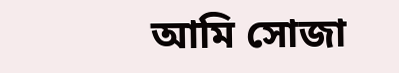আমি সোজা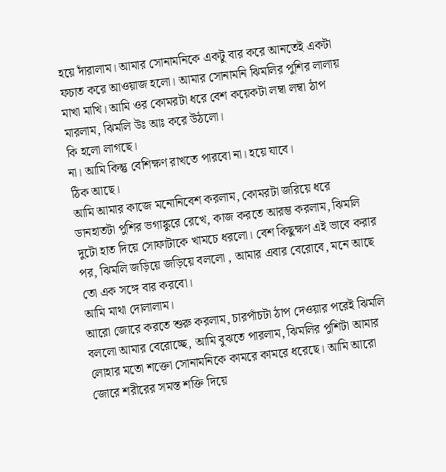হয়ে দাঁরালাম। আমার সোনামনিকে একটু বার করে আনতেই একটা ফচাত করে আওয়াজ হলো। আমার সোনামনি ঝিমলির পুশির লালায় মাখা মাখি। আমি ওর কোমরটা ধরে বেশ কয়েকটা লম্বা লম্বা ঠাপ মারলাম, ঝিমলি উঃ আঃ করে উঠলো।
কি হলো লাগছে।
না। আমি কিন্তু বেশিক্ষণ রাখতে পারবো না। হয়ে যাবে।
ঠিক আছে।
আমি আমার কাজে মনোনিবেশ করলাম, কোমরটা জরিয়ে ধরে ডানহাতটা পুশির ভগাঙ্কুরে রেখে, কাজ করতে আরম্ভ করলাম, ঝিমলি দুটো হাত দিয়ে সোফাটাকে খামচে ধরলো। বেশ কিছুক্ষণ এই ভাবে করার পর, ঝিমলি জড়িয়ে জড়িয়ে বললো , আমার এবার বেরোবে, মনে আছে তো এক সঙ্গে বার করবো।
আমি মাথা দোলালাম।
আরো জোরে করতে শুরু করলাম, চারপাঁচটা ঠাপ দেওয়ার পরেই ঝিমলি বললো আমার বেরোচ্ছে, আমি বুঝতে পারলাম, ঝিমলির পুশিটা আমার লোহার মতো শক্তো সোনামনিকে কামরে কামরে ধরেছে। আমি আরো জোরে শরীরের সমস্ত শক্তি দিয়ে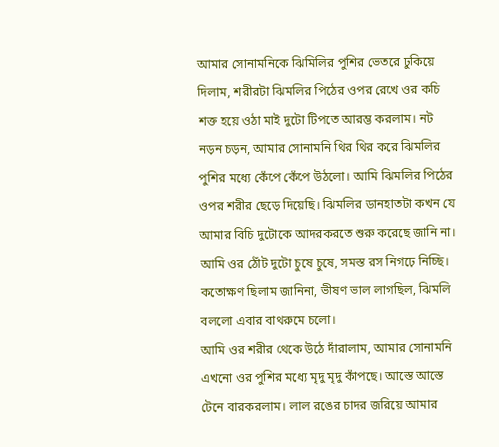আমার সোনামনিকে ঝিমিলির পুশির ভেতরে ঢুকিয়ে দিলাম, শরীরটা ঝিমলির পিঠের ওপর রেখে ওর কচি শক্ত হয়ে ওঠা মাই দুটো টিপতে আরম্ভ করলাম। নট নড়ন চড়ন, আমার সোনামনি থির থির করে ঝিমলির পুশির মধ্যে কেঁপে কেঁপে উঠলো। আমি ঝিমলির পিঠের ওপর শরীর ছেড়ে দিয়েছি। ঝিমলির ডানহাতটা কখন যে আমার বিচি দুটোকে আদরকরতে শুরু করেছে জানি না। আমি ওর ঠোঁট দুটো চুষে চুষে, সমস্ত রস নিগঢ়ে নিচ্ছি। কতোক্ষণ ছিলাম জানিনা, ভীষণ ভাল লাগছিল, ঝিমলি বললো এবার বাথরুমে চলো।
আমি ওর শরীর থেকে উঠে দাঁরালাম, আমার সোনামনি এখনো ওর পুশির মধ্যে মৃদু মৃদু কাঁপছে। আস্তে আস্তে টেনে বারকরলাম। লাল রঙের চাদর জরিয়ে আমার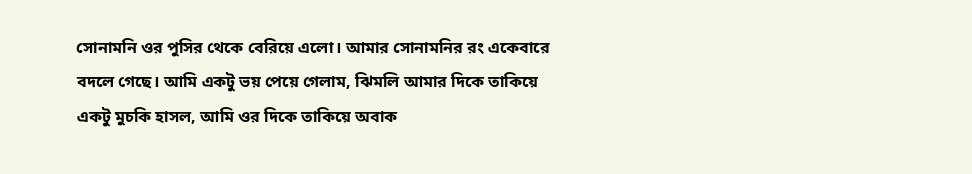সোনামনি ওর পুসির থেকে বেরিয়ে এলো। আমার সোনামনির রং একেবারে বদলে গেছে। আমি একটু ভয় পেয়ে গেলাম, ঝিমলি আমার দিকে তাকিয়ে একটু মুচকি হাসল, আমি ওর দিকে তাকিয়ে অবাক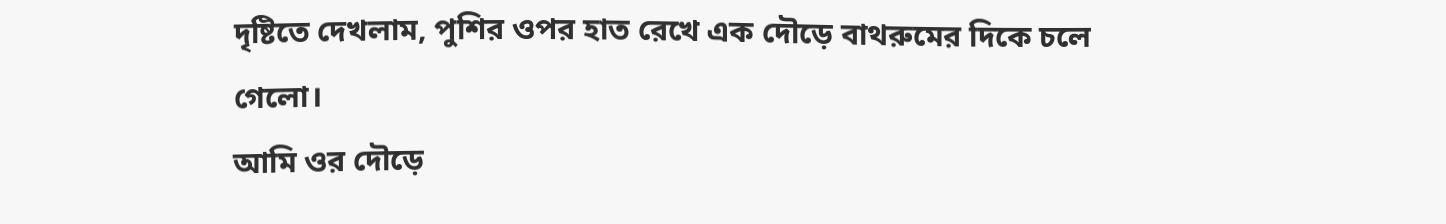দৃষ্টিতে দেখলাম, পুশির ওপর হাত রেখে এক দৌড়ে বাথরুমের দিকে চলে গেলো।
আমি ওর দৌড়ে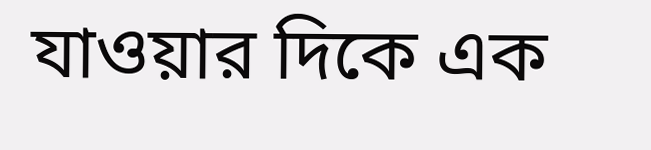যাওয়ার দিকে এক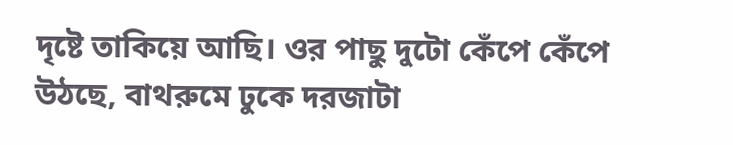দৃষ্টে তাকিয়ে আছি। ওর পাছু দুটো কেঁপে কেঁপে উঠছে, বাথরুমে ঢুকে দরজাটা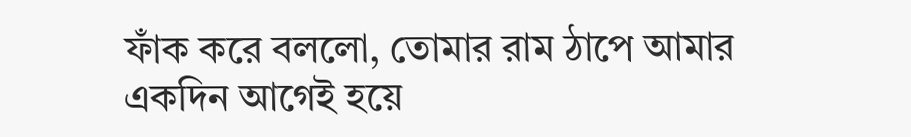ফাঁক করে বললো, তোমার রাম ঠাপে আমার একদিন আগেই হয়ে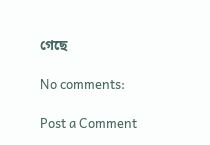গেছে

No comments:

Post a Comment